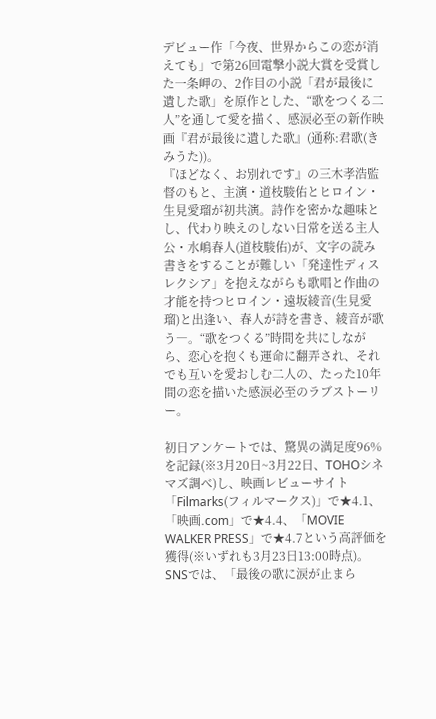デビュー作「今夜、世界からこの恋が消えても」で第26回電撃小説大賞を受賞した一条岬の、2作目の小説「君が最後に遺した歌」を原作とした、“歌をつくる二人”を通して愛を描く、感涙必至の新作映画『君が最後に遺した歌』(通称:君歌(きみうた))。
『ほどなく、お別れです』の三木孝浩監督のもと、主演・道枝駿佑とヒロイン・生見愛瑠が初共演。詩作を密かな趣味とし、代わり映えのしない日常を送る主人公・水嶋春人(道枝駿佑)が、文字の読み書きをすることが難しい「発達性ディスレクシア」を抱えながらも歌唱と作曲の才能を持つヒロイン・遠坂綾音(生見愛瑠)と出逢い、春人が詩を書き、綾音が歌う―。“歌をつくる”時間を共にしながら、恋心を抱くも運命に翻弄され、それでも互いを愛おしむ二人の、たった10年間の恋を描いた感涙必至のラブストーリー。

初日アンケートでは、驚異の満足度96%を記録(※3月20日~3月22日、TOHOシネマズ調べ)し、映画レビューサイト「Filmarks(フィルマークス)」で★4.1、「映画.com」で★4.4、「MOVIE WALKER PRESS」で★4.7という高評価を獲得(※いずれも3月23日13:00時点)。SNSでは、「最後の歌に涙が止まら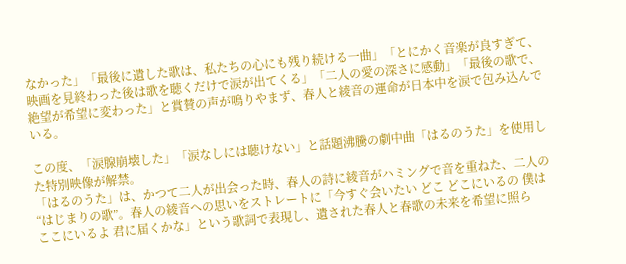なかった」「最後に遺した歌は、私たちの心にも残り続ける一曲」「とにかく音楽が良すぎて、映画を見終わった後は歌を聴くだけで涙が出てくる」「二人の愛の深さに感動」「最後の歌で、絶望が希望に変わった」と賞賛の声が鳴りやまず、春人と綾音の運命が日本中を涙で包み込んでいる。

この度、「涙腺崩壊した」「涙なしには聴けない」と話題沸騰の劇中曲「はるのうた」を使用した特別映像が解禁。
「はるのうた」は、かつて二人が出会った時、春人の詩に綾音がハミングで音を重ねた、二人の“はじまりの歌”。春人の綾音への思いをストレートに「今すぐ会いたい どこ どこにいるの 僕は ここにいるよ 君に届くかな」という歌詞で表現し、遺された春人と春歌の未来を希望に照ら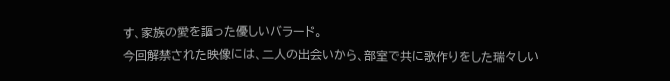す、家族の愛を謳った優しいバラード。
今回解禁された映像には、二人の出会いから、部室で共に歌作りをした瑞々しい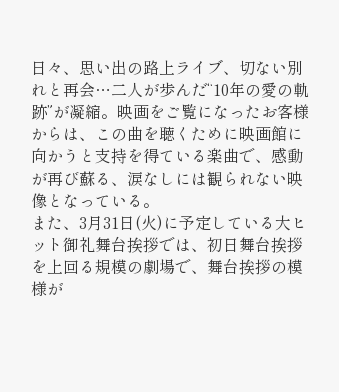日々、思い出の路上ライブ、切ない別れと再会…二人が歩んだ“10年の愛の軌跡”が凝縮。映画をご覧になったお客様からは、この曲を聴くために映画館に向かうと支持を得ている楽曲で、感動が再び蘇る、涙なしには観られない映像となっている。
また、3月31日(火)に予定している大ヒット御礼舞台挨拶では、初日舞台挨拶を上回る規模の劇場で、舞台挨拶の模様が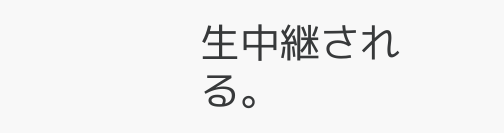生中継される。